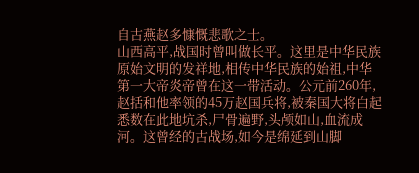自古燕赵多慷慨悲歌之士。
山西高平,战国时曾叫做长平。这里是中华民族原始文明的发祥地,相传中华民族的始祖,中华第一大帝炎帝曾在这一带活动。公元前260年,赵括和他率领的45万赵国兵将,被秦国大将白起悉数在此地坑杀,尸骨遍野,头颅如山,血流成河。这曾经的古战场,如今是绵延到山脚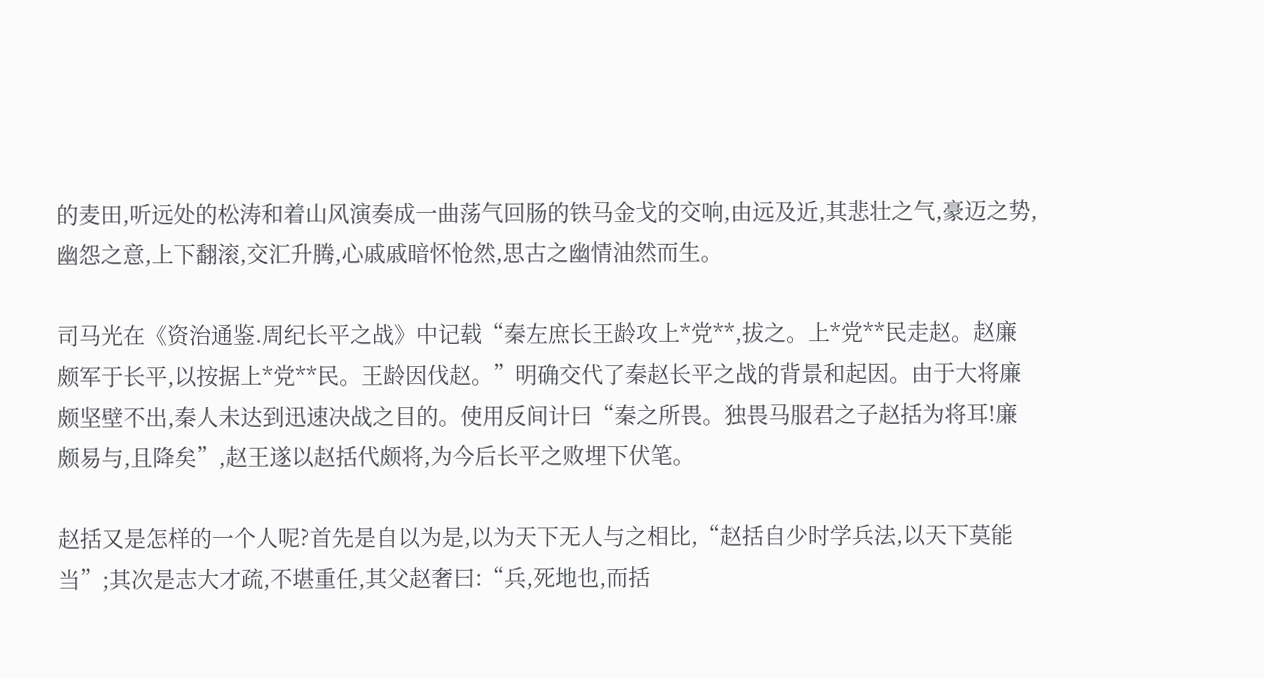的麦田,听远处的松涛和着山风演奏成一曲荡气回肠的铁马金戈的交响,由远及近,其悲壮之气,豪迈之势,幽怨之意,上下翻滚,交汇升腾,心戚戚暗怀怆然,思古之幽情油然而生。

司马光在《资治通鉴.周纪长平之战》中记载“秦左庶长王龄攻上*党**,拔之。上*党**民走赵。赵廉颇军于长平,以按据上*党**民。王龄因伐赵。”明确交代了秦赵长平之战的背景和起因。由于大将廉颇坚壁不出,秦人未达到迅速决战之目的。使用反间计曰“秦之所畏。独畏马服君之子赵括为将耳!廉颇易与,且降矣”,赵王遂以赵括代颇将,为今后长平之败埋下伏笔。

赵括又是怎样的一个人呢?首先是自以为是,以为天下无人与之相比,“赵括自少时学兵法,以天下莫能当”;其次是志大才疏,不堪重任,其父赵奢曰:“兵,死地也,而括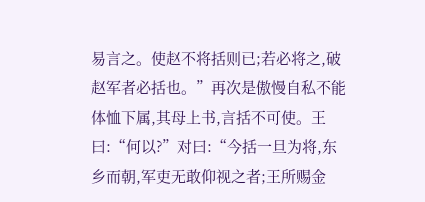易言之。使赵不将括则已;若必将之,破赵军者必括也。”再次是傲慢自私不能体恤下属,其母上书,言括不可使。王曰:“何以?”对曰:“今括一旦为将,东乡而朝,军吏无敢仰视之者;王所赐金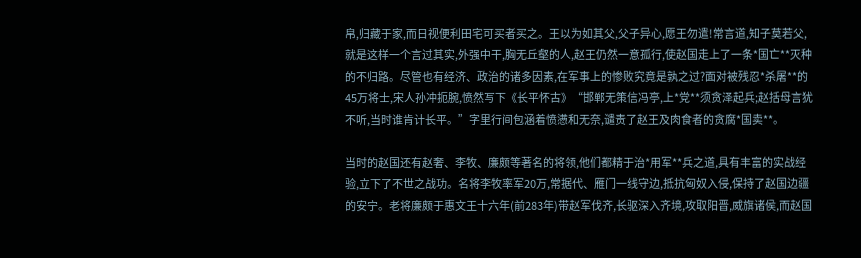帛,归藏于家,而日视便利田宅可买者买之。王以为如其父,父子异心,愿王勿遣!常言道,知子莫若父,就是这样一个言过其实,外强中干,胸无丘壑的人,赵王仍然一意孤行,使赵国走上了一条*国亡**灭种的不归路。尽管也有经济、政治的诸多因素,在军事上的惨败究竟是孰之过?面对被残忍*杀屠**的45万将士,宋人孙冲扼腕,愤然写下《长平怀古》“邯郸无策信冯亭,上*党**须贪泽起兵;赵括母言犹不听,当时谁肯计长平。”字里行间包涵着愤懑和无奈,谴责了赵王及肉食者的贪腐*国卖**。

当时的赵国还有赵奢、李牧、廉颇等著名的将领,他们都精于治*用军**兵之道,具有丰富的实战经验,立下了不世之战功。名将李牧率军20万,常据代、雁门一线守边,抵抗匈奴入侵,保持了赵国边疆的安宁。老将廉颇于惠文王十六年(前283年)带赵军伐齐,长驱深入齐境,攻取阳晋,威旗诸侯,而赵国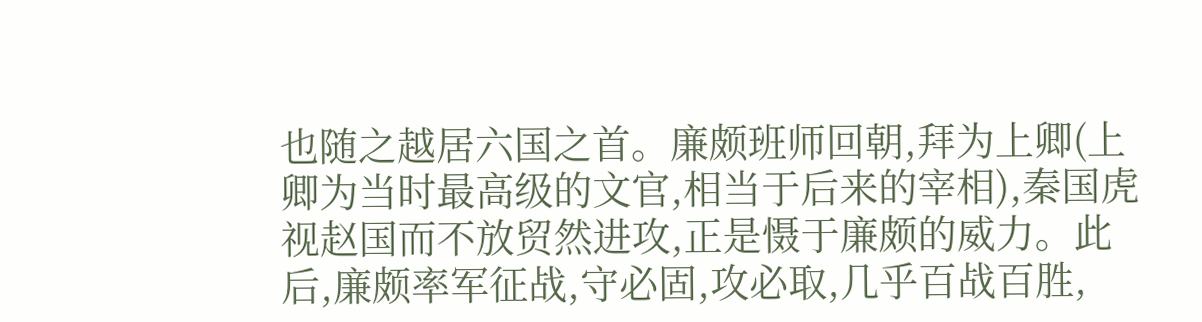也随之越居六国之首。廉颇班师回朝,拜为上卿(上卿为当时最高级的文官,相当于后来的宰相),秦国虎视赵国而不放贸然进攻,正是慑于廉颇的威力。此后,廉颇率军征战,守必固,攻必取,几乎百战百胜,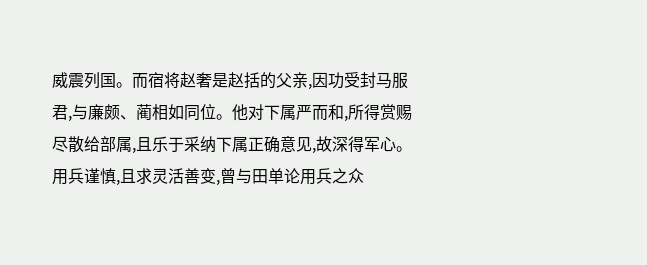威震列国。而宿将赵奢是赵括的父亲,因功受封马服君,与廉颇、蔺相如同位。他对下属严而和,所得赏赐尽散给部属,且乐于采纳下属正确意见,故深得军心。用兵谨慎,且求灵活善变,曾与田单论用兵之众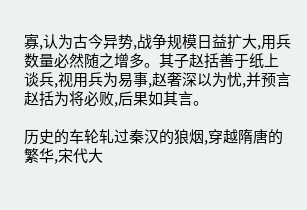寡,认为古今异势,战争规模日益扩大,用兵数量必然随之增多。其子赵括善于纸上谈兵,视用兵为易事,赵奢深以为忧,并预言赵括为将必败,后果如其言。

历史的车轮轧过秦汉的狼烟,穿越隋唐的繁华,宋代大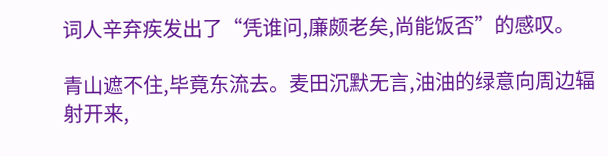词人辛弃疾发出了“凭谁问,廉颇老矣,尚能饭否”的感叹。

青山遮不住,毕竟东流去。麦田沉默无言,油油的绿意向周边辐射开来,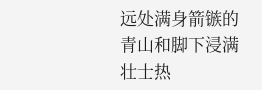远处满身箭镞的青山和脚下浸满壮士热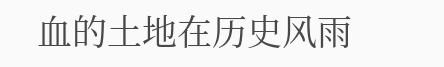血的土地在历史风雨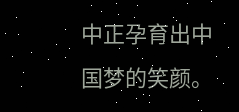中正孕育出中国梦的笑颜。